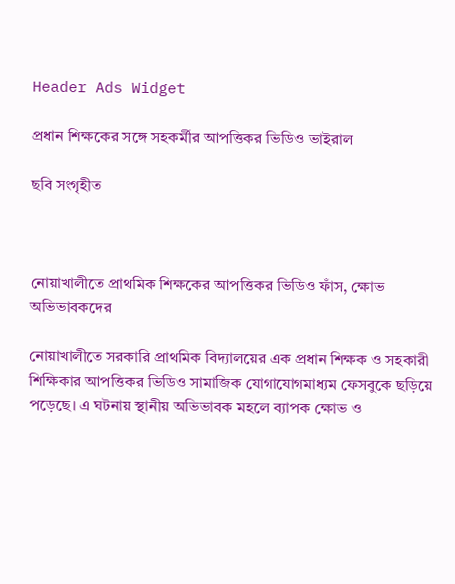Header Ads Widget

প্রধান শিক্ষকের সঙ্গে সহকর্মীর আপত্তিকর ভিডিও ভাইরাল

ছবি সংগৃহীত



নোয়াখালীতে প্রাথমিক শিক্ষকের আপত্তিকর ভিডিও ফাঁস, ক্ষোভ অভিভাবকদের

নোয়াখালীতে সরকারি প্রাথমিক বিদ্যালয়ের এক প্রধান শিক্ষক ও সহকারী শিক্ষিকার আপত্তিকর ভিডিও সামাজিক যোগাযোগমাধ্যম ফেসবুকে ছড়িয়ে পড়েছে। এ ঘটনায় স্থানীয় অভিভাবক মহলে ব্যাপক ক্ষোভ ও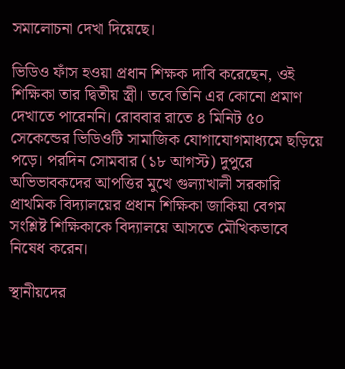সমালোচনা দেখা দিয়েছে।

ভিডিও ফাঁস হওয়া প্রধান শিক্ষক দাবি করেছেন, ওই শিক্ষিকা তার দ্বিতীয় স্ত্রী। তবে তিনি এর কোনো প্রমাণ দেখাতে পারেননি। রোববার রাতে ৪ মিনিট ৫০ সেকেন্ডের ভিডিওটি সামাজিক যোগাযোগমাধ্যমে ছড়িয়ে পড়ে। পরদিন সোমবার (১৮ আগস্ট) দুপুরে অভিভাবকদের আপত্তির মুখে গুল্যাখালী সরকারি প্রাথমিক বিদ্যালয়ের প্রধান শিক্ষিকা জাকিয়া বেগম সংশ্লিষ্ট শিক্ষিকাকে বিদ্যালয়ে আসতে মৌখিকভাবে নিষেধ করেন।

স্থানীয়দের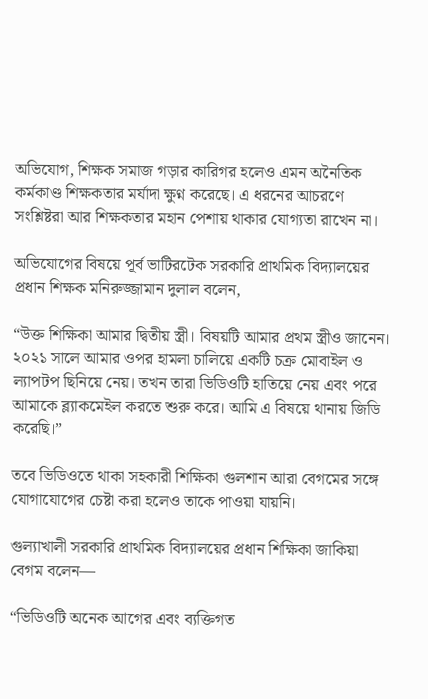অভিযোগ, শিক্ষক সমাজ গড়ার কারিগর হলেও এমন অনৈতিক কর্মকাণ্ড শিক্ষকতার মর্যাদা ক্ষুণ্ন করেছে। এ ধরনের আচরণে সংশ্লিষ্টরা আর শিক্ষকতার মহান পেশায় থাকার যোগ্যতা রাখেন না।

অভিযোগের বিষয়ে পূর্ব ভাটিরটেক সরকারি প্রাথমিক বিদ্যালয়ের প্রধান শিক্ষক মনিরুজ্জামান দুলাল বলেন,

“উক্ত শিক্ষিকা আমার দ্বিতীয় স্ত্রী। বিষয়টি আমার প্রথম স্ত্রীও জানেন। ২০২১ সালে আমার ওপর হামলা চালিয়ে একটি চক্র মোবাইল ও ল্যাপটপ ছিনিয়ে নেয়। তখন তারা ভিডিওটি হাতিয়ে নেয় এবং পরে আমাকে ব্ল্যাকমেইল করতে শুরু করে। আমি এ বিষয়ে থানায় জিডি করেছি।”

তবে ভিডিওতে থাকা সহকারী শিক্ষিকা গুলশান আরা বেগমের সঙ্গে যোগাযোগের চেষ্টা করা হলেও তাকে পাওয়া যায়নি।

গুল্যাখালী সরকারি প্রাথমিক বিদ্যালয়ের প্রধান শিক্ষিকা জাকিয়া বেগম বলেন—

“ভিডিওটি অনেক আগের এবং ব্যক্তিগত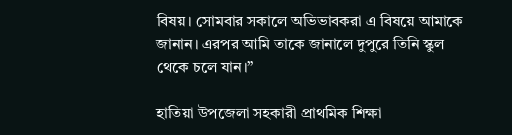বিষয়। সোমবার সকালে অভিভাবকরা এ বিষয়ে আমাকে জানান। এরপর আমি তাকে জানালে দুপুরে তিনি স্কুল থেকে চলে যান।”

হাতিয়া উপজেলা সহকারী প্রাথমিক শিক্ষা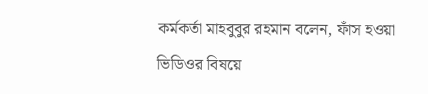কর্মকর্তা মাহবুবুর রহমান বলেন, ফাঁস হওয়া ভিডিওর বিষয়ে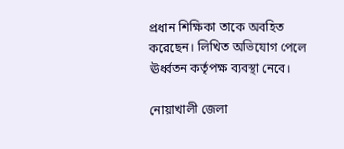প্রধান শিক্ষিকা তাকে অবহিত করেছেন। লিখিত অভিযোগ পেলে ঊর্ধ্বতন কর্তৃপক্ষ ব্যবস্থা নেবে।

নোয়াখালী জেলা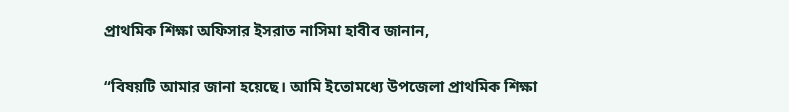প্রাথমিক শিক্ষা অফিসার ইসরাত নাসিমা হাবীব জানান,

“বিষয়টি আমার জানা হয়েছে। আমি ইতোমধ্যে উপজেলা প্রাথমিক শিক্ষা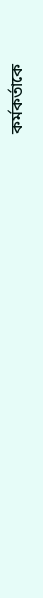কর্মকর্তাকে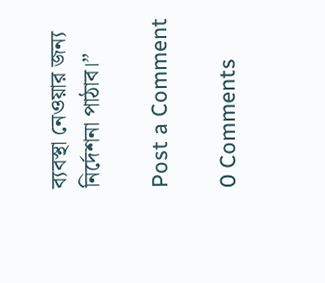ব্যবস্থা নেওয়ার জন্য নির্দেশনা পাঠাব।”

Post a Comment

0 Comments